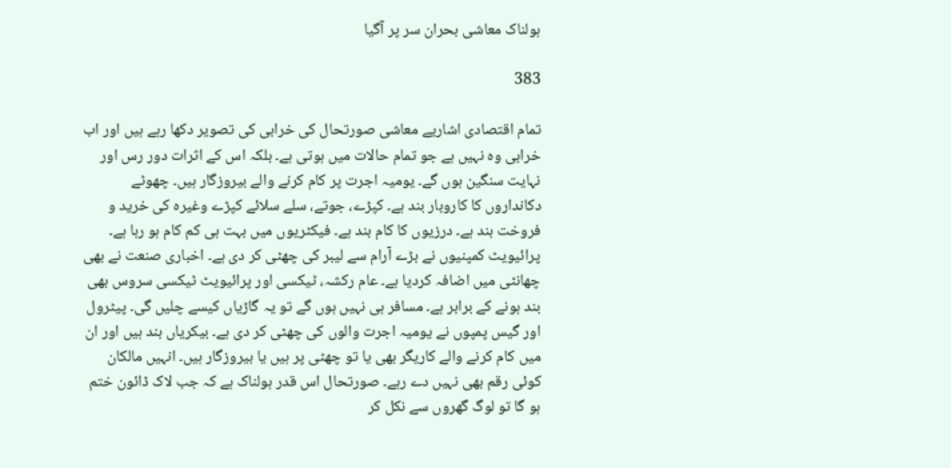ہولناک معاشی بحران سر پر آگیا

383

تمام اقتصادی اشاریے معاشی صورتحال کی خرابی کی تصویر دکھا رہے ہیں اور اب خرابی وہ نہیں ہے جو تمام حالات میں ہوتی ہے۔ بلکہ اس کے اثرات دور رس اور نہایت سنگین ہوں گے۔ یومیہ اجرت پر کام کرنے والے بیروزگار ہیں۔ چھوٹے دکانداروں کا کاروبار بند ہے۔ کپڑے، جوتے، سلے سلائے کپڑے وغیرہ کی خرید و فروخت بند ہے۔ درزیوں کا کام بند ہے۔ فیکٹریوں میں بہت ہی کم کام ہو رہا ہے۔ پرائیویٹ کمپنیوں نے بڑے آرام سے لیبر کی چھٹی کر دی ہے۔ اخباری صنعت نے بھی چھانٹی میں اضافہ کردیا ہے۔ عام رکشہ، ٹیکسی اور پرائیویٹ ٹیکسی سروس بھی بند ہونے کے برابر ہے۔ مسافر ہی نہیں ہوں گے تو یہ گاڑیاں کیسے چلیں گی۔ پیٹرول اور گیس پمپوں نے یومیہ اجرت والوں کی چھٹی کر دی ہے۔ بیکریاں بند ہیں اور ان میں کام کرنے والے کاریگر بھی یا تو چھٹی پر ہیں یا بیروزگار ہیں۔ انہیں مالکان کوئی رقم بھی نہیں دے رہے۔ صورتحال اس قدر ہولناک ہے کہ جب لاک ڈائون ختم ہو گا تو لوگ گھروں سے نکل کر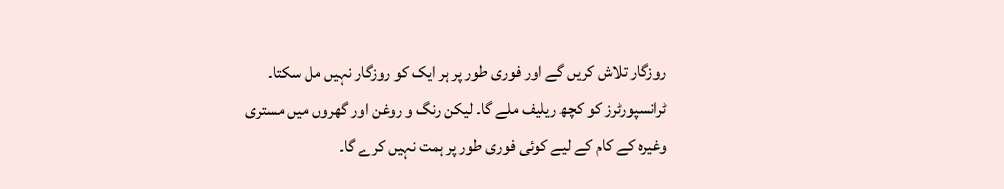روزگار تلاش کریں گے اور فوری طور پر ہر ایک کو روزگار نہیں مل سکتا۔ ٹرانسپورٹرز کو کچھ ریلیف ملے گا۔ لیکن رنگ و روغن اور گھروں میں مستری وغیرہ کے کام کے لیے کوئی فوری طور پر ہمت نہیں کرے گا۔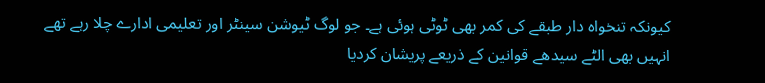کیونکہ تنخواہ دار طبقے کی کمر بھی ٹوٹی ہوئی ہے۔ جو لوگ ٹیوشن سینٹر اور تعلیمی ادارے چلا رہے تھے انہیں بھی الٹے سیدھے قوانین کے ذریعے پریشان کردیا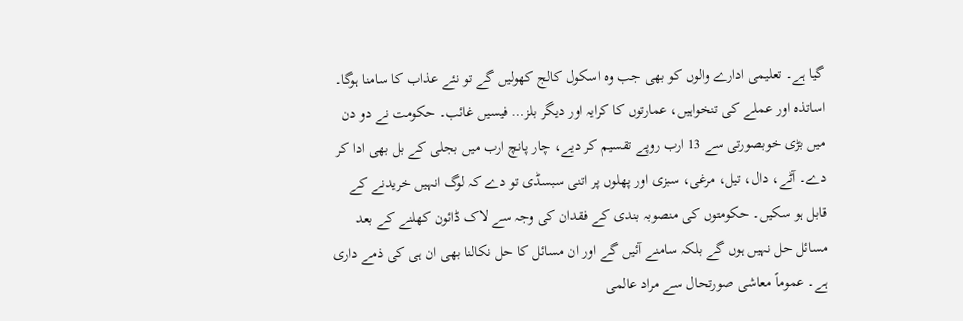گیا ہے۔ تعلیمی ادارے والوں کو بھی جب وہ اسکول کالج کھولیں گے تو نئے عذاب کا سامنا ہوگا۔ اساتذہ اور عملے کی تنخواہیں، عمارتوں کا کرایہ اور دیگر بلز… فیسیں غائب۔ حکومت نے دو دن میں بڑی خوبصورتی سے 13 ارب روپے تقسیم کر دیے، چار پانچ ارب میں بجلی کے بل بھی ادا کر دے۔ آٹے، دال، تیل، مرغی، سبزی اور پھلوں پر اتنی سبسڈی تو دے کہ لوگ انہیں خریدنے کے قابل ہو سکیں۔ حکومتوں کی منصوبہ بندی کے فقدان کی وجہ سے لاک ڈائون کھلنے کے بعد مسائل حل نہیں ہوں گے بلکہ سامنے آئیں گے اور ان مسائل کا حل نکالنا بھی ان ہی کی ذمے داری ہے۔ عموماً معاشی صورتحال سے مراد عالمی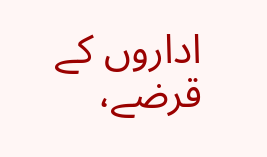اداروں کے قرضے،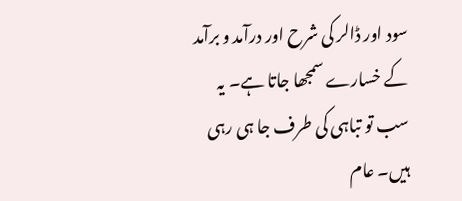سود اور ڈالر کی شرح اور درآمد و برآمد کے خسارے سمجھا جاتا ہے۔ یہ سب تو تباہی کی طرف جا ہی رہی ہیں۔ عام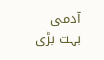آدمی بہت بڑی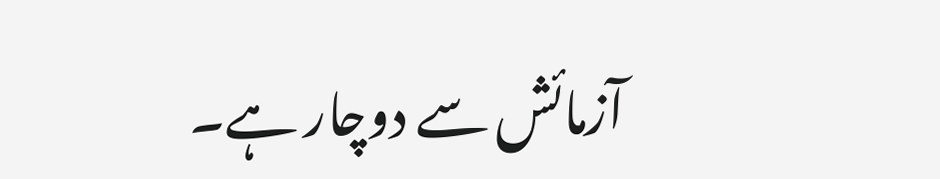آزمائش سے دوچار ہے۔